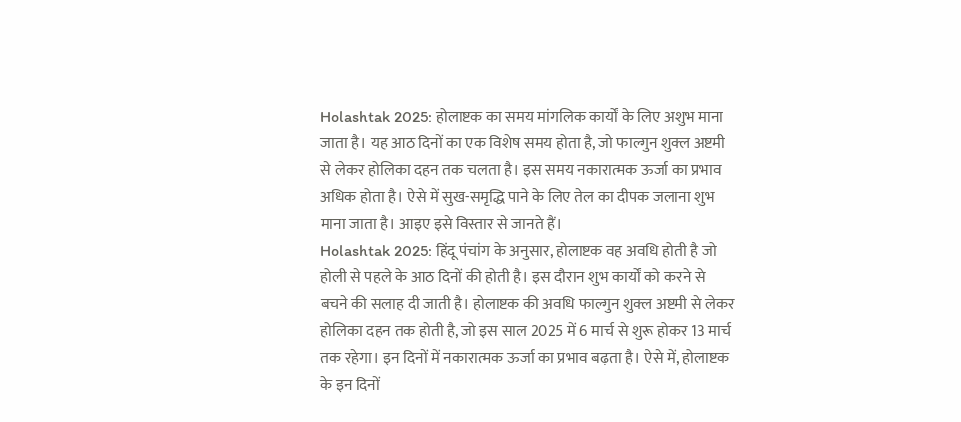Holashtak 2025: होलाष्टक का समय मांगलिक कार्यों के लिए अशुभ माना जाता है। यह आठ दिनों का एक विशेष समय होता है, जो फाल्गुन शुक्ल अष्टमी से लेकर होलिका दहन तक चलता है। इस समय नकारात्मक ऊर्जा का प्रभाव अधिक होता है। ऐसे में सुख-समृद्धि पाने के लिए तेल का दीपक जलाना शुभ माना जाता है। आइए इसे विस्तार से जानते हैं।
Holashtak 2025: हिंदू पंचांग के अनुसार, होलाष्टक वह अवधि होती है जो होली से पहले के आठ दिनों की होती है। इस दौरान शुभ कार्यों को करने से बचने की सलाह दी जाती है। होलाष्टक की अवधि फाल्गुन शुक्ल अष्टमी से लेकर होलिका दहन तक होती है, जो इस साल 2025 में 6 मार्च से शुरू होकर 13 मार्च तक रहेगा। इन दिनों में नकारात्मक ऊर्जा का प्रभाव बढ़ता है। ऐसे में, होलाष्टक के इन दिनों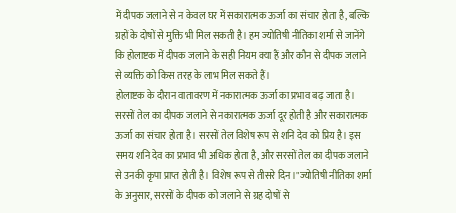में दीपक जलाने से न केवल घर में सकारात्मक ऊर्जा का संचार होता है, बल्कि ग्रहों के दोषों से मुक्ति भी मिल सकती है। हम ज्योतिषी नीतिका शर्मा से जानेंगे कि होलाष्टक में दीपक जलाने के सही नियम क्या हैं और कौन से दीपक जलाने से व्यक्ति को किस तरह के लाभ मिल सकते हैं।
होलाष्टक के दौरान वातावरण में नकारात्मक ऊर्जा का प्रभाव बढ़ जाता है। सरसों तेल का दीपक जलाने से नकारात्मक ऊर्जा दूर होती है और सकारात्मक ऊर्जा का संचार होता है। सरसों तेल विशेष रूप से शनि देव को प्रिय है। इस समय शनि देव का प्रभाव भी अधिक होता है, और सरसों तेल का दीपक जलाने से उनकी कृपा प्राप्त होती है। विशेष रूप से तीसरे दिन।"ज्योतिषी नीतिका शर्मा के अनुसार, सरसों के दीपक को जलाने से ग्रह दोषों से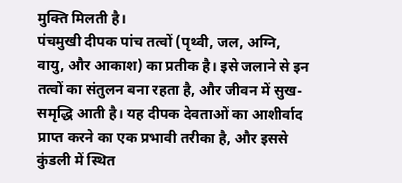मुक्ति मिलती है।
पंचमुखी दीपक पांच तत्वों (पृथ्वी, जल, अग्नि, वायु, और आकाश) का प्रतीक है। इसे जलाने से इन तत्वों का संतुलन बना रहता है, और जीवन में सुख-समृद्धि आती है। यह दीपक देवताओं का आशीर्वाद प्राप्त करने का एक प्रभावी तरीका है, और इससे कुंडली में स्थित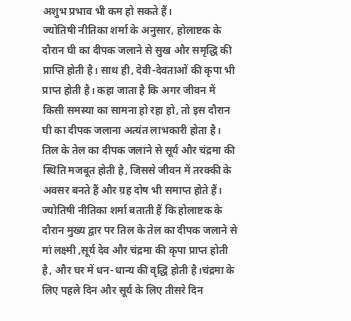अशुभ प्रभाव भी कम हो सकते हैं।
ज्योतिषी नीतिका शर्मा के अनुसार, होलाष्टक के दौरान घी का दीपक जलाने से सुख और समृद्धि की प्राप्ति होती है। साथ ही, देवी-देवताओं की कृपा भी प्राप्त होती है। कहा जाता है कि अगर जीवन में किसी समस्या का सामना हो रहा हो, तो इस दौरान घी का दीपक जलाना अत्यंत लाभकारी होता है।
तिल के तेल का दीपक जलाने से सूर्य और चंद्रमा की स्थिति मजबूत होती है, जिससे जीवन में तरक्की के अवसर बनते हैं और ग्रह दोष भी समाप्त होते हैं। ज्योतिषी नीतिका शर्मा बताती हैं कि होलाष्टक के दौरान मुख्य द्वार पर तिल के तेल का दीपक जलाने से मां लक्ष्मी ,सूर्य देव और चंद्रमा की कृपा प्राप्त होती है, और घर में धन-धान्य की वृद्धि होती है।चंद्रमा के लिए पहले दिन और सूर्य के लिए तीसरे दिन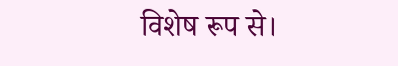विशेष रूप से।